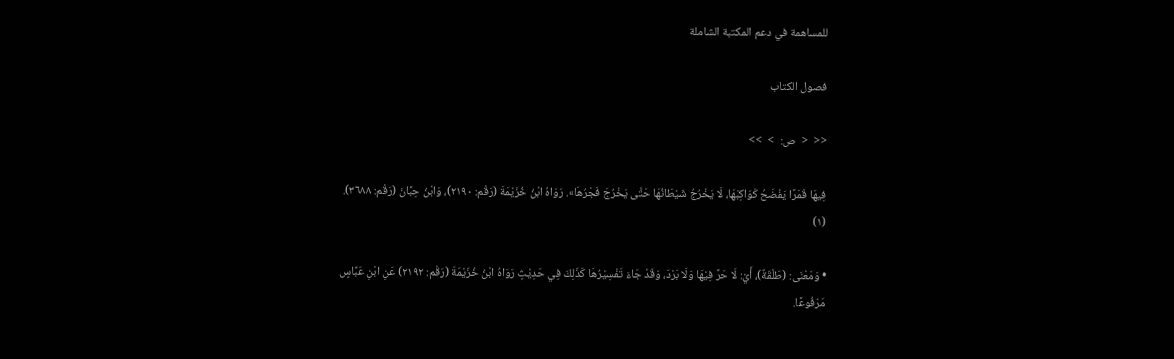للمساهمة في دعم المكتبة الشاملة

فصول الكتاب

<<  <  ص:  >  >>

فِيهَا قَمَرًا يَفْضَحُ كَوَاكِبَهَا، لَا يَخْرُجُ شَيْطَانُهَا حَتَّى يَخْرُجَ فَجْرُهَا». رَوَاهُ ابْنُ خُزَيْمَةَ (رَقْم: ٢١٩٠)، وَابْنُ حِبَّانَ (رَقْم: ٣٦٨٨). (١)

• وَمَعْنَى: (طَلْقَةٌ)، أَيْ: لَا حَرَّ فِيْهَا وَلَا بَرْدَ، وَقَدْ جَاءَ تَفْسِيْرُهَا كَذَلِكَ فِي حَدِيْثٍ رَوَاهُ ابْنُ خُزَيْمَةَ (رَقْم: ٢١٩٢) عَنِ ابْنِ عَبَّاسٍ مَرْفُوعًا.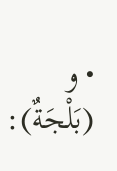• و (بَلْجَةٌ):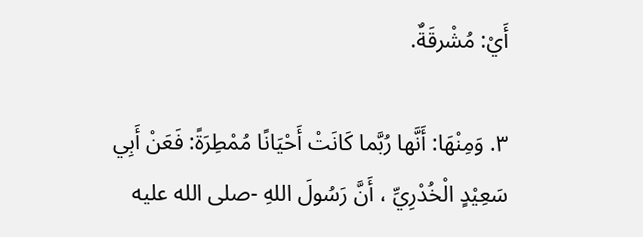أَيْ: مُشْرقَةٌ.

٣. وَمِنْهَا: أَنَّها رُبَّما كَانَتْ أَحْيَانًا مُمْطِرَةً: فَعَنْ أَبِي سَعِيْدٍ الْخُدْرِيِّ ، أَنَّ رَسُولَ اللهِ -صلى الله عليه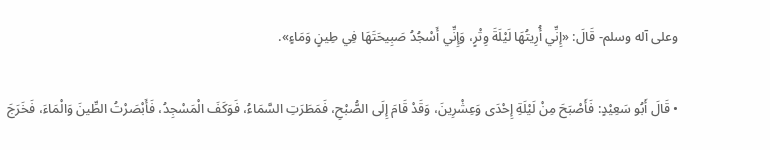وعلى آله وسلم- قَالَ: «إِنِّي أُرِيتُهَا لَيْلَةَ وِتْرٍ، وَإِنِّي أَسْجُدُ صَبِيحَتَهَا فِي طِينٍ وَمَاءٍ».

• قَالَ أَبُو سَعِيْدٍ: فَأَصْبَحَ مِنْ لَيْلَةِ إِحْدَى وَعِشْرِينَ، وَقَدْ قَامَ إِلَى الصُّبْحِ، فَمَطَرَتِ السَّمَاءُ، فَوَكَفَ الْمَسْجِدُ، فَأَبْصَرْتُ الطِّينَ وَالْمَاءَ، فَخَرَجَ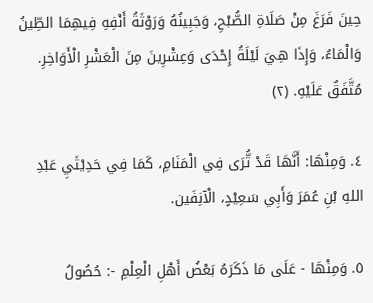حِينَ فَرَغَ مِنْ صَلَاةِ الصُّبْحِ، وَجَبِينُهُ وَرَوْثَةُ أَنْفِهِ فِيهِمَا الطِّينُ وَالْمَاءُ، وَإِذَا هِيَ لَيْلَةُ إِحْدَى وَعِشْرِينَ مِنَ الْعَشْرِ الْأَوَاخِرِ. مُتَّفَقٌ عَلَيْهِ. (٢)

٤. وَمِنْهَا: أَنَّهَا قَدْ تُّرَى فِي الْمَنَامِ، كَمَا فِي حَدِيْثَيِ عَبْدِ اللهِ بْنِ عُمَرَ وَأَبِي سَعِيْدٍ، الْآنِفَين.

٥. وَمِنْهَا - عَلَى مَا ذَكَرَهُ بَعْضُ أَهْلِ الْعِلْمِ -: حُصُولُ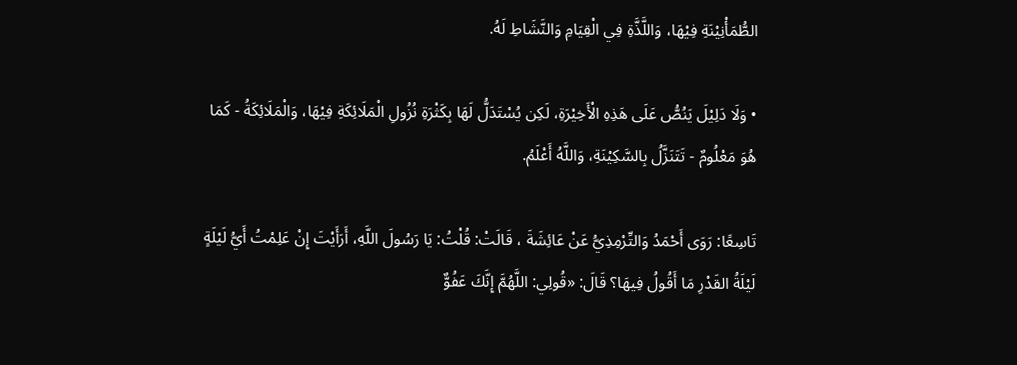الطُّمَأْنِيْنَةِ فِيْهَا، وَاللَّذَّةِ فِي الْقِيَامِ وَالنَّشَاطِ لَهُ.

• وَلَا دَلِيْلَ يَنُصُّ عَلَى هَذِهِ الْأَخِيْرَةِ، لَكِن يُسْتَدَلُّ لَهَا بِكَثْرَةِ نُزُولِ الْمَلَائِكَةِ فِيْهَا، وَالْمَلَائِكَةُ - كَمَا هُوَ مَعْلُومٌ - تَتَنَزَّلُ بِالسَّكِيْنَةِ، وَاللَّهُ أَعْلَمُ.

تَاسِعًا: رَوَى أَحْمَدُ وَالتِّرْمِذِيُّ عَنْ عَائِشَةَ ، قَالَتْ: قُلْتُ: يَا رَسُولَ اللَّهِ، أَرَأَيْتَ إِنْ عَلِمْتُ أَيُّ لَيْلَةٍ لَيْلَةُ القَدْرِ مَا أَقُولُ فِيهَا؟ قَالَ: «قُولِي: اللَّهُمَّ إِنَّكَ عَفُوٌّ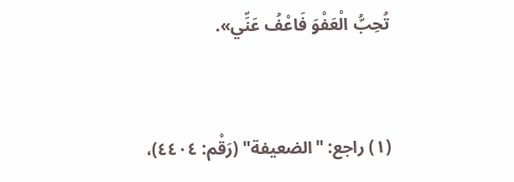تُحِبُّ الْعَفْوَ فَاعْفُ عَنِّي».


(١) راجع: "الضعيفة" (رَقْم: ٤٤٠٤)،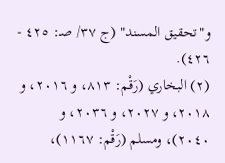و"تحقيق المسند" (ج ٣٧/ صـ: ٤٢٥ - ٤٢٦).
(٢) البخاري (رَقْم: ٨١٣، و ٢٠١٦، و ٢٠١٨، و ٢٠٢٧، و ٢٠٣٦، و ٢٠٤٠)، ومسلم (رَقْم: ١١٦٧)،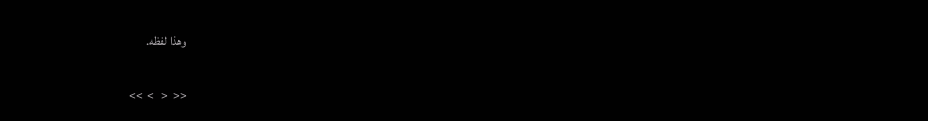وهذا لفظه.

<<  <   >  >>